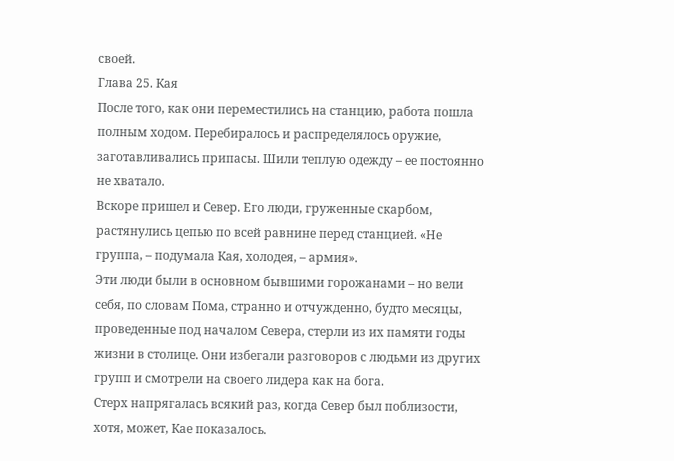своей.
Глава 25. Кая
После того, как они переместились на станцию, работа пошла полным ходом. Перебиралось и распределялось оружие, заготавливались припасы. Шили теплую одежду – ее постоянно не хватало.
Вскоре пришел и Север. Его люди, груженные скарбом, растянулись цепью по всей равнине перед станцией. «Не группа, – подумала Кая, холодея, – армия».
Эти люди были в основном бывшими горожанами – но вели себя, по словам Пома, странно и отчужденно, будто месяцы, проведенные под началом Севера, стерли из их памяти годы жизни в столице. Они избегали разговоров с людьми из других групп и смотрели на своего лидера как на бога.
Стерх напрягалась всякий раз, когда Север был поблизости, хотя, может, Кае показалось.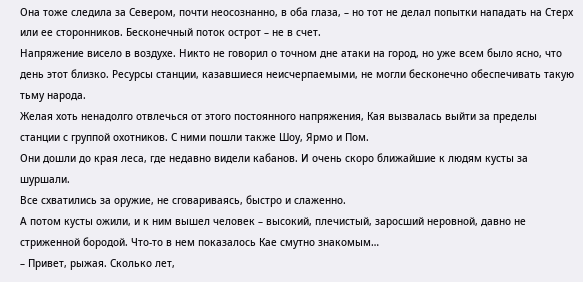Она тоже следила за Севером, почти неосознанно, в оба глаза, – но тот не делал попытки нападать на Стерх или ее сторонников. Бесконечный поток острот – не в счет.
Напряжение висело в воздухе. Никто не говорил о точном дне атаки на город, но уже всем было ясно, что день этот близко. Ресурсы станции, казавшиеся неисчерпаемыми, не могли бесконечно обеспечивать такую тьму народа.
Желая хоть ненадолго отвлечься от этого постоянного напряжения, Кая вызвалась выйти за пределы станции с группой охотников. С ними пошли также Шоу, Ярмо и Пом.
Они дошли до края леса, где недавно видели кабанов. И очень скоро ближайшие к людям кусты за шуршали.
Все схватились за оружие, не сговариваясь, быстро и слаженно.
А потом кусты ожили, и к ним вышел человек – высокий, плечистый, заросший неровной, давно не стриженной бородой. Что-то в нем показалось Кае смутно знакомым…
– Привет, рыжая. Сколько лет,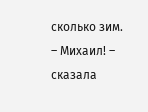сколько зим.
– Михаил! – сказала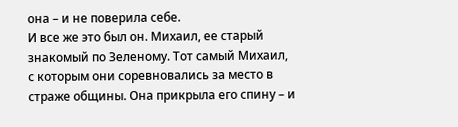она – и не поверила себе.
И все же это был он. Михаил, ее старый знакомый по Зеленому. Тот самый Михаил, с которым они соревновались за место в страже общины. Она прикрыла его спину – и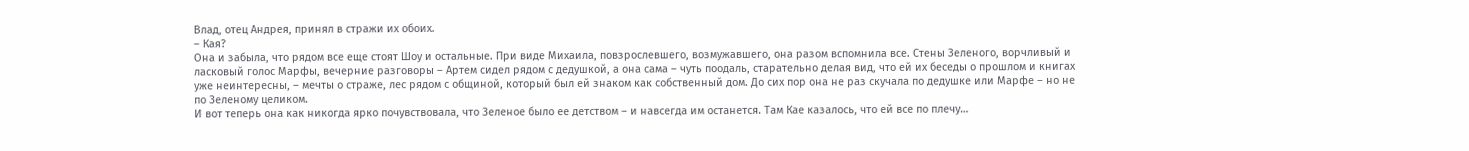Влад, отец Андрея, принял в стражи их обоих.
– Кая?
Она и забыла, что рядом все еще стоят Шоу и остальные. При виде Михаила, повзрослевшего, возмужавшего, она разом вспомнила все. Стены Зеленого, ворчливый и ласковый голос Марфы, вечерние разговоры – Артем сидел рядом с дедушкой, а она сама – чуть поодаль, старательно делая вид, что ей их беседы о прошлом и книгах уже неинтересны, – мечты о страже, лес рядом с общиной, который был ей знаком как собственный дом. До сих пор она не раз скучала по дедушке или Марфе – но не по Зеленому целиком.
И вот теперь она как никогда ярко почувствовала, что Зеленое было ее детством – и навсегда им останется. Там Кае казалось, что ей все по плечу…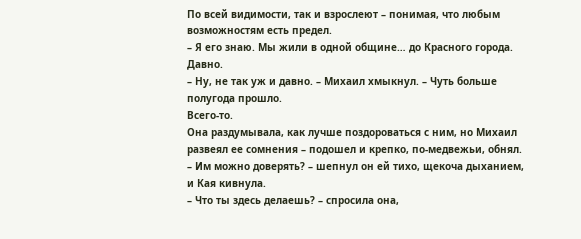По всей видимости, так и взрослеют – понимая, что любым возможностям есть предел.
– Я его знаю. Мы жили в одной общине… до Красного города. Давно.
– Ну, не так уж и давно. – Михаил хмыкнул. – Чуть больше полугода прошло.
Всего-то.
Она раздумывала, как лучше поздороваться с ним, но Михаил развеял ее сомнения – подошел и крепко, по-медвежьи, обнял.
– Им можно доверять? – шепнул он ей тихо, щекоча дыханием, и Кая кивнула.
– Что ты здесь делаешь? – спросила она,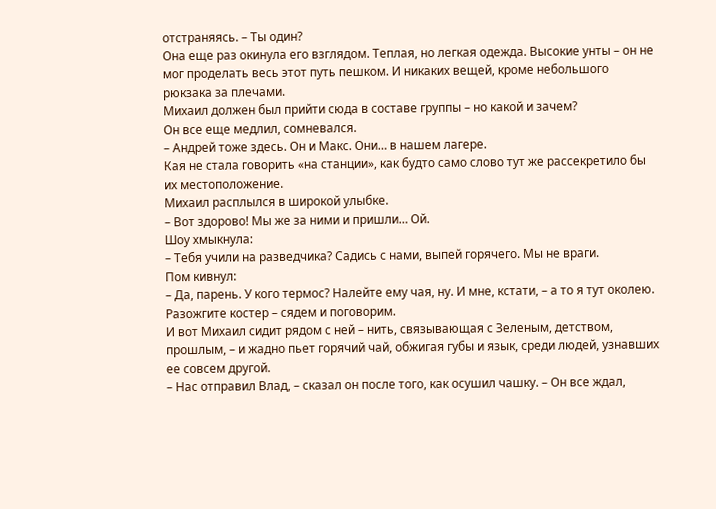отстраняясь. – Ты один?
Она еще раз окинула его взглядом. Теплая, но легкая одежда. Высокие унты – он не мог проделать весь этот путь пешком. И никаких вещей, кроме небольшого рюкзака за плечами.
Михаил должен был прийти сюда в составе группы – но какой и зачем?
Он все еще медлил, сомневался.
– Андрей тоже здесь. Он и Макс. Они… в нашем лагере.
Кая не стала говорить «на станции», как будто само слово тут же рассекретило бы их местоположение.
Михаил расплылся в широкой улыбке.
– Вот здорово! Мы же за ними и пришли… Ой.
Шоу хмыкнула:
– Тебя учили на разведчика? Садись с нами, выпей горячего. Мы не враги.
Пом кивнул:
– Да, парень. У кого термос? Налейте ему чая, ну. И мне, кстати, – а то я тут околею. Разожгите костер – сядем и поговорим.
И вот Михаил сидит рядом с ней – нить, связывающая с Зеленым, детством, прошлым, – и жадно пьет горячий чай, обжигая губы и язык, среди людей, узнавших ее совсем другой.
– Нас отправил Влад, – сказал он после того, как осушил чашку. – Он все ждал,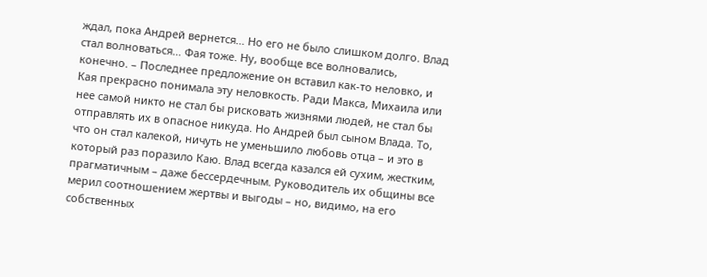ждал, пока Андрей вернется… Но его не было слишком долго. Влад стал волноваться… Фая тоже. Ну, вообще все волновались, конечно. – Последнее предложение он вставил как-то неловко, и Кая прекрасно понимала эту неловкость. Ради Макса, Михаила или нее самой никто не стал бы рисковать жизнями людей, не стал бы отправлять их в опасное никуда. Но Андрей был сыном Влада. То, что он стал калекой, ничуть не уменьшило любовь отца – и это в который раз поразило Каю. Влад всегда казался ей сухим, жестким, прагматичным – даже бессердечным. Руководитель их общины все мерил соотношением жертвы и выгоды – но, видимо, на его собственных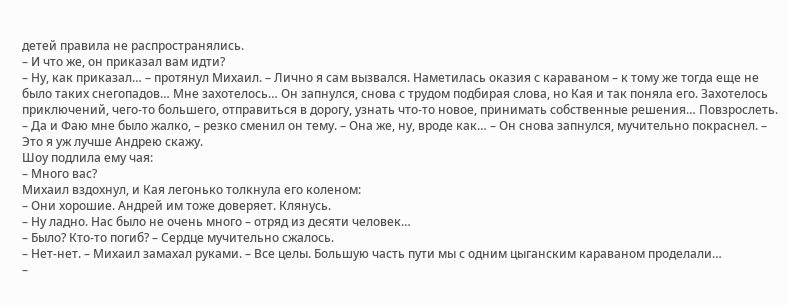детей правила не распространялись.
– И что же, он приказал вам идти?
– Ну, как приказал… – протянул Михаил. – Лично я сам вызвался. Наметилась оказия с караваном – к тому же тогда еще не было таких снегопадов… Мне захотелось… Он запнулся, снова с трудом подбирая слова, но Кая и так поняла его. Захотелось приключений, чего-то большего, отправиться в дорогу, узнать что-то новое, принимать собственные решения… Повзрослеть.
– Да и Фаю мне было жалко, – резко сменил он тему. – Она же, ну, вроде как… – Он снова запнулся, мучительно покраснел. – Это я уж лучше Андрею скажу.
Шоу подлила ему чая:
– Много вас?
Михаил вздохнул, и Кая легонько толкнула его коленом:
– Они хорошие. Андрей им тоже доверяет. Клянусь.
– Ну ладно. Нас было не очень много – отряд из десяти человек…
– Было? Кто-то погиб? – Сердце мучительно сжалось.
– Нет-нет. – Михаил замахал руками. – Все целы. Большую часть пути мы с одним цыганским караваном проделали…
–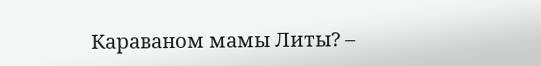Караваном мамы Литы? –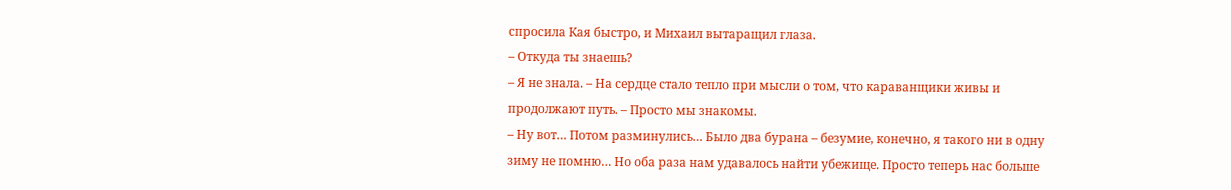спросила Кая быстро, и Михаил вытаращил глаза.
– Откуда ты знаешь?
– Я не знала. – На сердце стало тепло при мысли о том, что караванщики живы и продолжают путь. – Просто мы знакомы.
– Ну вот… Потом разминулись… Было два бурана – безумие, конечно, я такого ни в одну зиму не помню… Но оба раза нам удавалось найти убежище. Просто теперь нас больше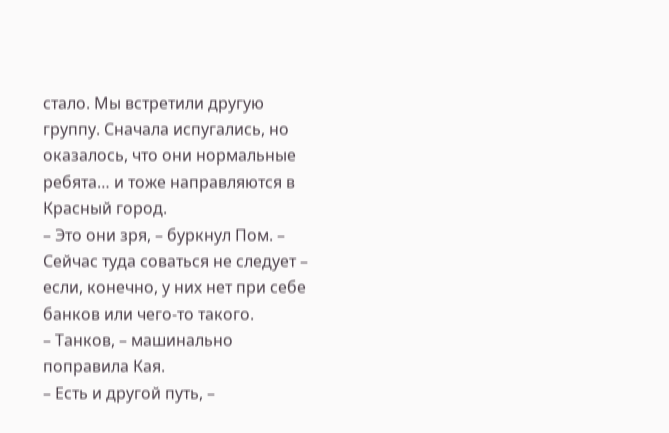стало. Мы встретили другую группу. Сначала испугались, но оказалось, что они нормальные ребята… и тоже направляются в Красный город.
– Это они зря, – буркнул Пом. – Сейчас туда соваться не следует – если, конечно, у них нет при себе банков или чего-то такого.
– Танков, – машинально поправила Кая.
– Есть и другой путь, –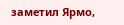заметил Ярмо,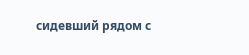сидевший рядом с